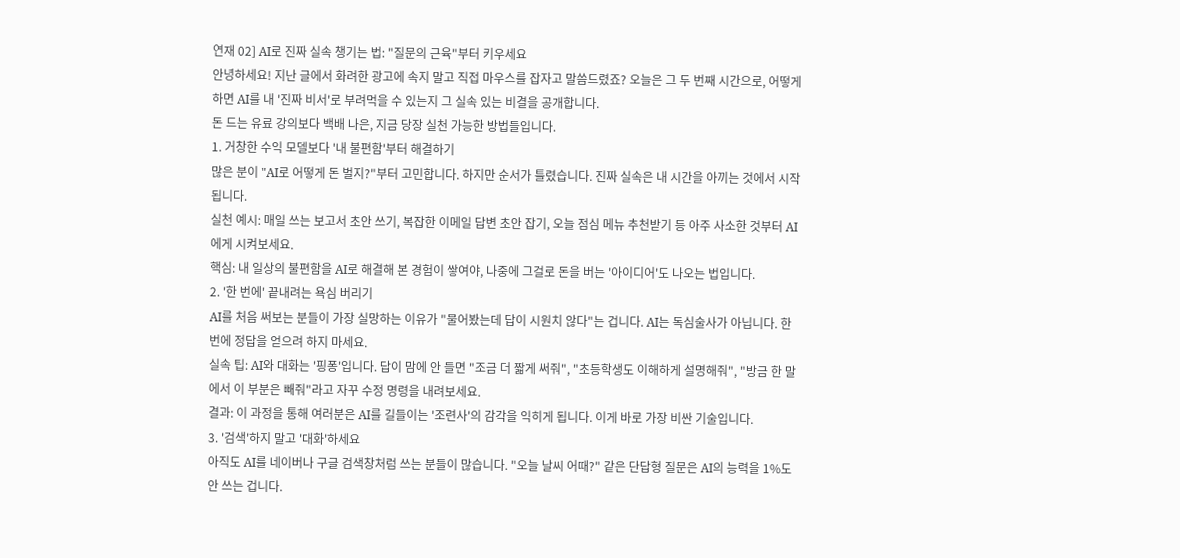연재 02] AI로 진짜 실속 챙기는 법: "질문의 근육"부터 키우세요
안녕하세요! 지난 글에서 화려한 광고에 속지 말고 직접 마우스를 잡자고 말씀드렸죠? 오늘은 그 두 번째 시간으로, 어떻게 하면 AI를 내 '진짜 비서'로 부려먹을 수 있는지 그 실속 있는 비결을 공개합니다.
돈 드는 유료 강의보다 백배 나은, 지금 당장 실천 가능한 방법들입니다.
1. 거창한 수익 모델보다 '내 불편함'부터 해결하기
많은 분이 "AI로 어떻게 돈 벌지?"부터 고민합니다. 하지만 순서가 틀렸습니다. 진짜 실속은 내 시간을 아끼는 것에서 시작됩니다.
실천 예시: 매일 쓰는 보고서 초안 쓰기, 복잡한 이메일 답변 초안 잡기, 오늘 점심 메뉴 추천받기 등 아주 사소한 것부터 AI에게 시켜보세요.
핵심: 내 일상의 불편함을 AI로 해결해 본 경험이 쌓여야, 나중에 그걸로 돈을 버는 '아이디어'도 나오는 법입니다.
2. '한 번에' 끝내려는 욕심 버리기
AI를 처음 써보는 분들이 가장 실망하는 이유가 "물어봤는데 답이 시원치 않다"는 겁니다. AI는 독심술사가 아닙니다. 한 번에 정답을 얻으려 하지 마세요.
실속 팁: AI와 대화는 '핑퐁'입니다. 답이 맘에 안 들면 "조금 더 짧게 써줘", "초등학생도 이해하게 설명해줘", "방금 한 말에서 이 부분은 빼줘"라고 자꾸 수정 명령을 내려보세요.
결과: 이 과정을 통해 여러분은 AI를 길들이는 '조련사'의 감각을 익히게 됩니다. 이게 바로 가장 비싼 기술입니다.
3. '검색'하지 말고 '대화'하세요
아직도 AI를 네이버나 구글 검색창처럼 쓰는 분들이 많습니다. "오늘 날씨 어때?" 같은 단답형 질문은 AI의 능력을 1%도 안 쓰는 겁니다.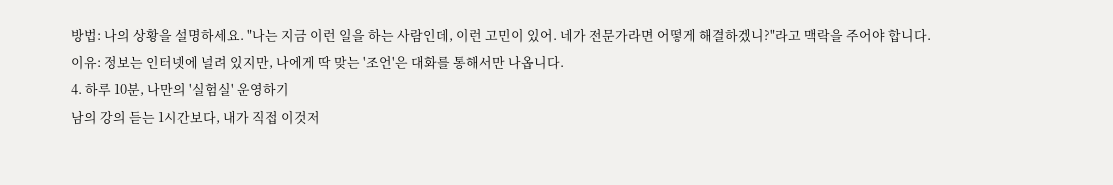방법: 나의 상황을 설명하세요. "나는 지금 이런 일을 하는 사람인데, 이런 고민이 있어. 네가 전문가라면 어떻게 해결하겠니?"라고 맥락을 주어야 합니다.
이유: 정보는 인터넷에 널려 있지만, 나에게 딱 맞는 '조언'은 대화를 통해서만 나옵니다.
4. 하루 10분, 나만의 '실험실' 운영하기
남의 강의 듣는 1시간보다, 내가 직접 이것저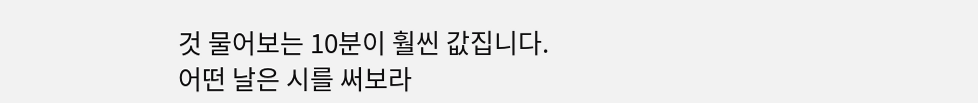것 물어보는 10분이 훨씬 값집니다.
어떤 날은 시를 써보라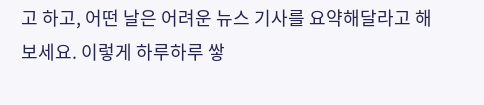고 하고, 어떤 날은 어려운 뉴스 기사를 요약해달라고 해보세요. 이렇게 하루하루 쌓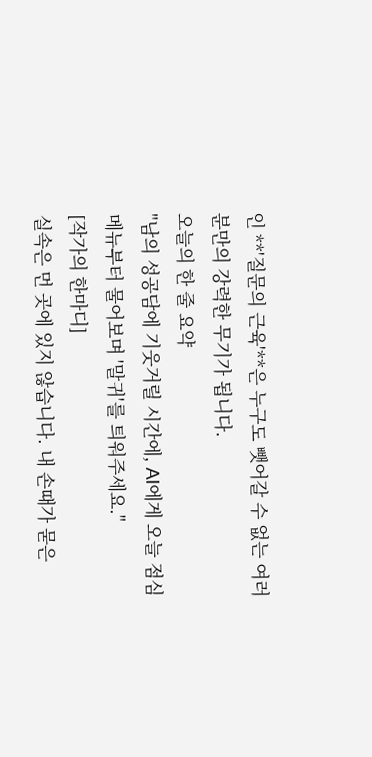인 **'질문의 근육'**은 누구도 뺏어갈 수 없는 여러분만의 강력한 무기가 됩니다.
오늘의 한 줄 요약
"남의 성공담에 기웃거릴 시간에, AI에게 오늘 점심 메뉴부터 물어보며 '말귀'를 틔워주세요."
[작가의 한마디]
실속은 먼 곳에 있지 않습니다. 내 손때가 묻은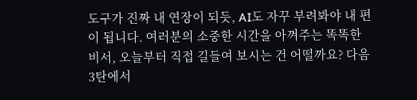도구가 진짜 내 연장이 되듯, AI도 자꾸 부려봐야 내 편이 됩니다. 여러분의 소중한 시간을 아껴주는 똑똑한 비서, 오늘부터 직접 길들여 보시는 건 어떨까요? 다음 3탄에서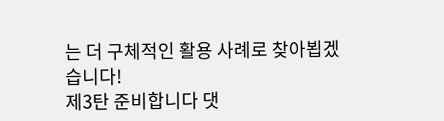는 더 구체적인 활용 사례로 찾아뵙겠습니다!
제3탄 준비합니다 댓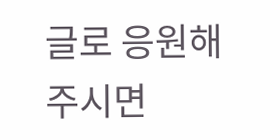글로 응원해주시면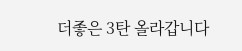더좋은 3탄 올라갑니다